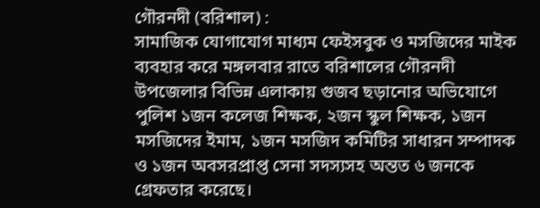গৌরনদী (বরিশাল) :
সামাজিক যোগাযোগ মাধ্যম ফেইসবুক ও মসজিদের মাইক ব্যবহার করে মঙ্গলবার রাতে বরিশালের গৌরনদী উপজেলার বিভিন্ন এলাকায় গুজব ছড়ানোর অভিযোগে পুলিশ ১জন কলেজ শিক্ষক, ২জন স্কুল শিক্ষক, ১জন মসজিদের ইমাম, ১জন মসজিদ কমিটির সাধারন সম্পাদক ও ১জন অবসরপ্রাপ্ত সেনা সদস্যসহ অন্তত ৬ জনকে গ্রেফতার করেছে।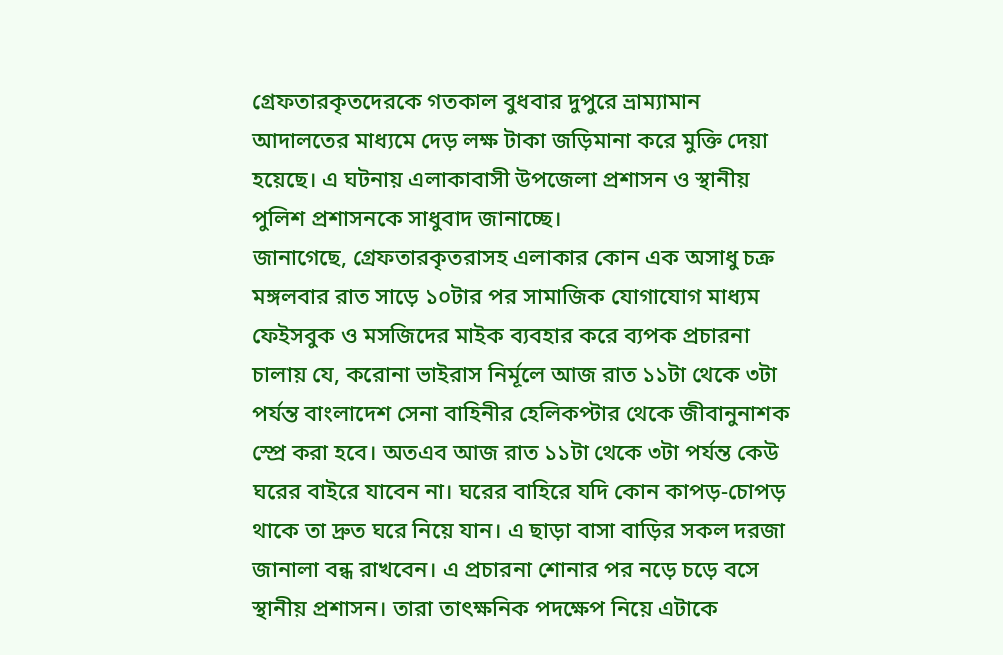গ্রেফতারকৃতদেরকে গতকাল বুধবার দুপুরে ভ্রাম্যামান আদালতের মাধ্যমে দেড় লক্ষ টাকা জড়িমানা করে মুক্তি দেয়া হয়েছে। এ ঘটনায় এলাকাবাসী উপজেলা প্রশাসন ও স্থানীয় পুলিশ প্রশাসনকে সাধুবাদ জানাচ্ছে।
জানাগেছে, গ্রেফতারকৃতরাসহ এলাকার কোন এক অসাধু চক্র মঙ্গলবার রাত সাড়ে ১০টার পর সামাজিক যোগাযোগ মাধ্যম ফেইসবুক ও মসজিদের মাইক ব্যবহার করে ব্যপক প্রচারনা চালায় যে, করোনা ভাইরাস নির্মূলে আজ রাত ১১টা থেকে ৩টা পর্যন্ত বাংলাদেশ সেনা বাহিনীর হেলিকপ্টার থেকে জীবানুনাশক স্প্রে করা হবে। অতএব আজ রাত ১১টা থেকে ৩টা পর্যন্ত কেউ ঘরের বাইরে যাবেন না। ঘরের বাহিরে যদি কোন কাপড়-চোপড় থাকে তা দ্রুত ঘরে নিয়ে যান। এ ছাড়া বাসা বাড়ির সকল দরজা জানালা বন্ধ রাখবেন। এ প্রচারনা শোনার পর নড়ে চড়ে বসে স্থানীয় প্রশাসন। তারা তাৎক্ষনিক পদক্ষেপ নিয়ে এটাকে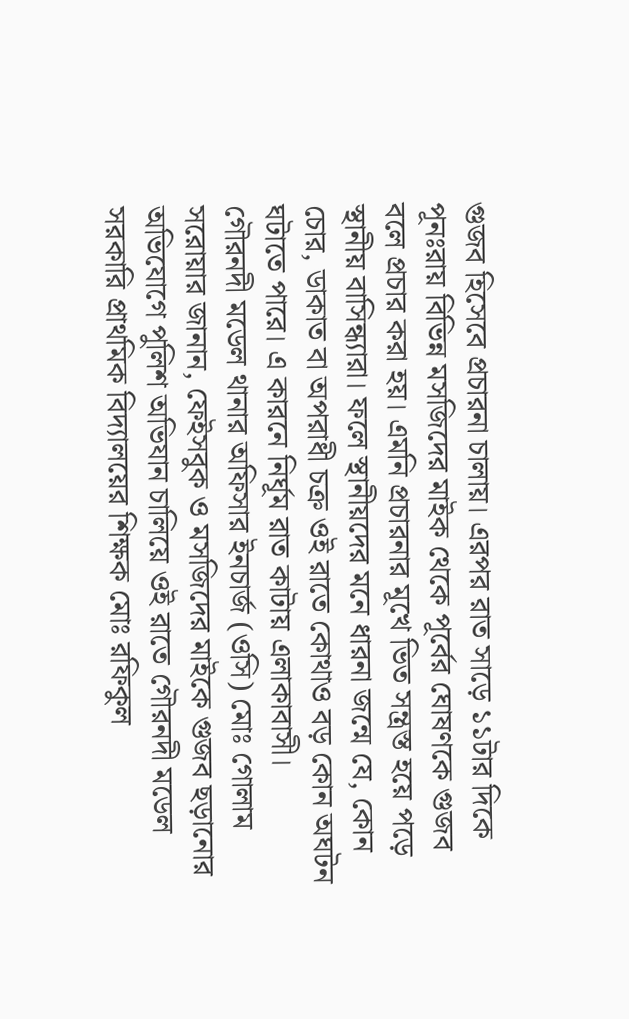গুজব হিসেবে প্রচারনা চালায়। এরপর রাত সাড়ে ১১টার দিকে পূনঃরায় বিভিন্ন মসজিদের মাইক থেকে পূর্বের ঘোষণকে গুজব বলে প্রচার করা হয়। এমনি প্রচারনার মূখে ভিত সন্ত্রস্ত হয়ে পড়ে স্থানীয় বাসিন্ধ্যারা। ফলে স্থানীয়দের মনে ধারনা জন্মে যে, কোন চোর, ডাকাত বা অপরাধী চক্র ওই রাতে কোথাও বড় কোন অঘটন ঘটাতে পারে। এ কারনে নির্ঘূম রাত কাটায় এলাকাবাসী।
গৌরনদী মডেল থানার অফিসার ইনচার্জ (ওসি) মোঃ গোলাম সরোয়ার জানান, ফেইসবুক ও মসজিদের মাইকে গুজব ছড়ানোর অভিযোগে পুলিশ অভিযান চালিয়ে ওই রাতে গৌরনদী মডেল সরকারি প্রাথমিক বিদ্যালয়ের শিক্ষক মোঃ রফিকুল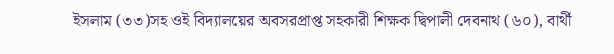ইসলাম (৩৩)সহ ওই বিদ্যালয়ের অবসরপ্রাপ্ত সহকারী শিক্ষক দ্বিপালী দেবনাথ (৬০), বার্থী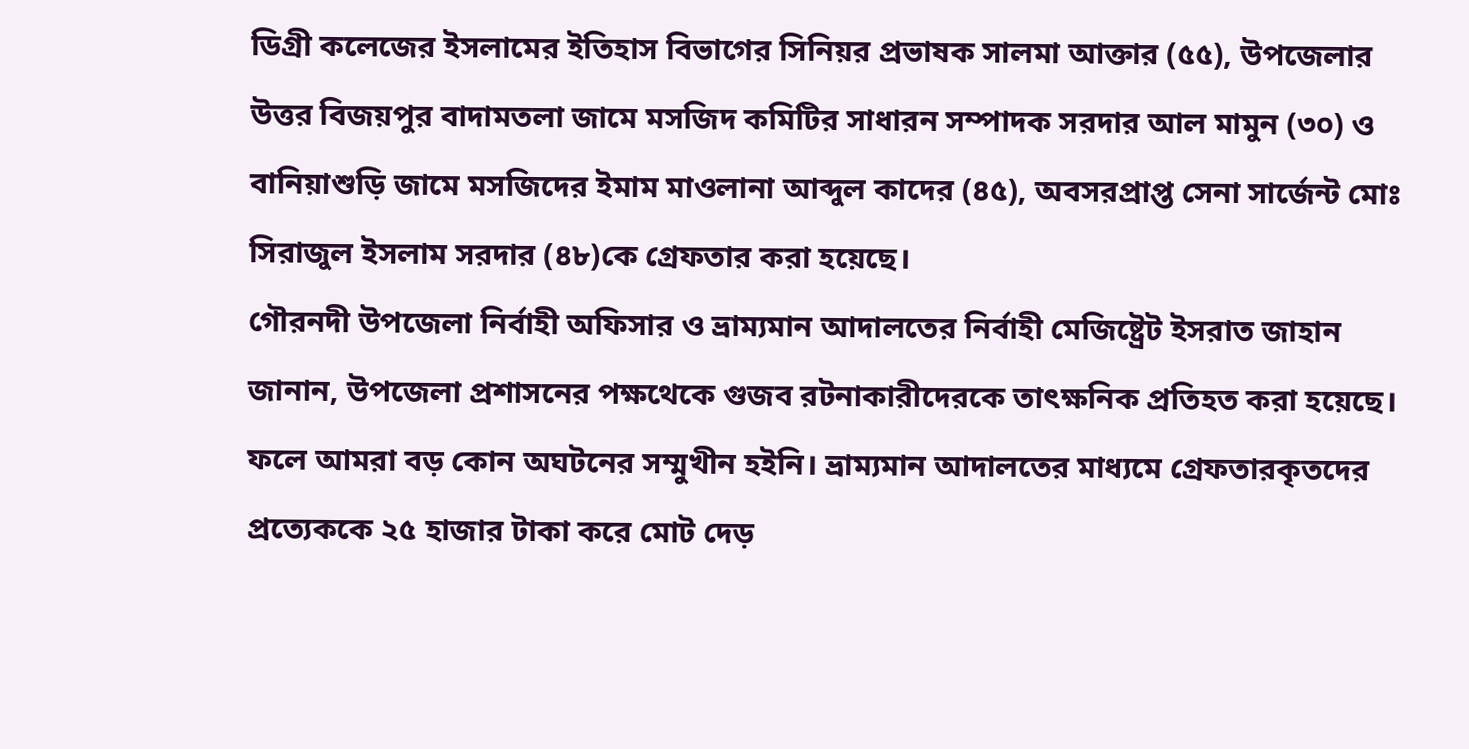ডিগ্রী কলেজের ইসলামের ইতিহাস বিভাগের সিনিয়র প্রভাষক সালমা আক্তার (৫৫), উপজেলার উত্তর বিজয়পুর বাদামতলা জামে মসজিদ কমিটির সাধারন সম্পাদক সরদার আল মামুন (৩০) ও বানিয়াশুড়ি জামে মসজিদের ইমাম মাওলানা আব্দুল কাদের (৪৫), অবসরপ্রাপ্ত সেনা সার্জেন্ট মোঃ সিরাজুল ইসলাম সরদার (৪৮)কে গ্রেফতার করা হয়েছে।
গৌরনদী উপজেলা নির্বাহী অফিসার ও ভ্রাম্যমান আদালতের নির্বাহী মেজিষ্ট্রেট ইসরাত জাহান জানান, উপজেলা প্রশাসনের পক্ষথেকে গুজব রটনাকারীদেরকে তাৎক্ষনিক প্রতিহত করা হয়েছে। ফলে আমরা বড় কোন অঘটনের সম্মুখীন হইনি। ভ্রাম্যমান আদালতের মাধ্যমে গ্রেফতারকৃতদের প্রত্যেককে ২৫ হাজার টাকা করে মোট দেড়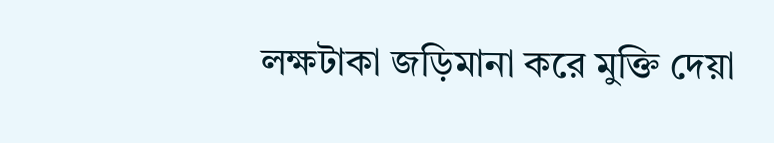লক্ষটাকা জড়িমানা করে মুক্তি দেয়া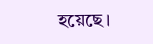হয়েছে।